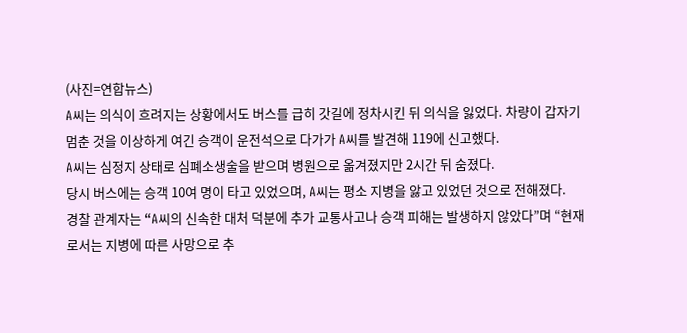(사진=연합뉴스)
A씨는 의식이 흐려지는 상황에서도 버스를 급히 갓길에 정차시킨 뒤 의식을 잃었다. 차량이 갑자기 멈춘 것을 이상하게 여긴 승객이 운전석으로 다가가 A씨를 발견해 119에 신고했다.
A씨는 심정지 상태로 심폐소생술을 받으며 병원으로 옮겨졌지만 2시간 뒤 숨졌다.
당시 버스에는 승객 10여 명이 타고 있었으며, A씨는 평소 지병을 앓고 있었던 것으로 전해졌다.
경찰 관계자는 “A씨의 신속한 대처 덕분에 추가 교통사고나 승객 피해는 발생하지 않았다”며 “현재로서는 지병에 따른 사망으로 추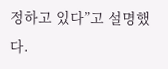정하고 있다”고 설명했다.